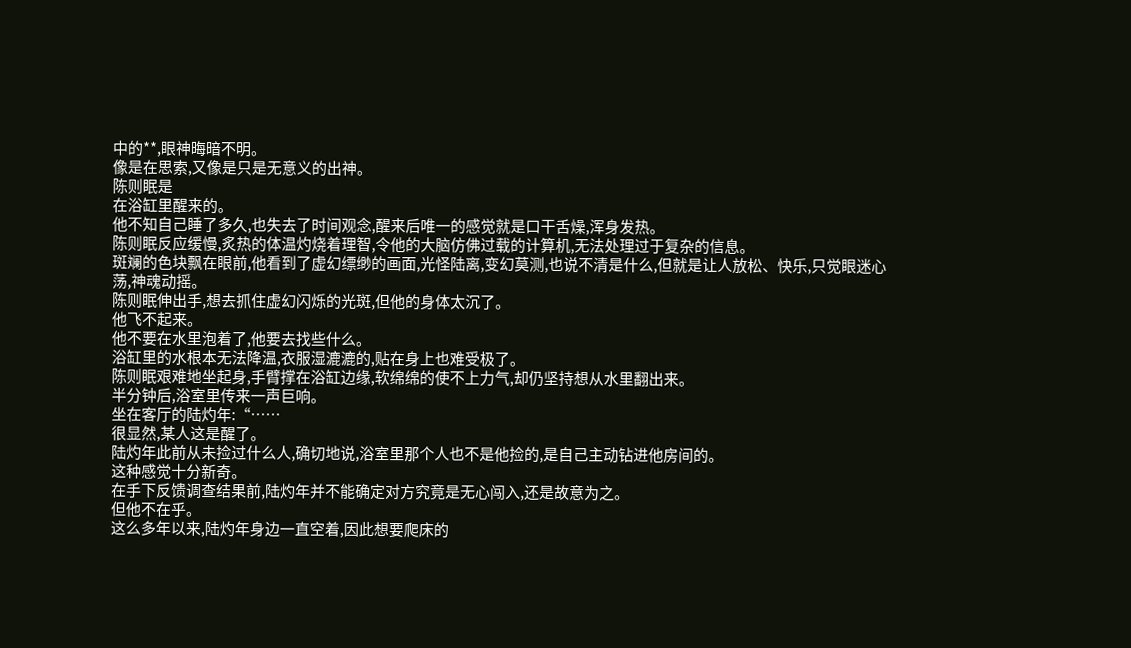中的**,眼神晦暗不明。
像是在思索,又像是只是无意义的出神。
陈则眠是
在浴缸里醒来的。
他不知自己睡了多久,也失去了时间观念,醒来后唯一的感觉就是口干舌燥,浑身发热。
陈则眠反应缓慢,炙热的体温灼烧着理智,令他的大脑仿佛过载的计算机,无法处理过于复杂的信息。
斑斓的色块飘在眼前,他看到了虚幻缥缈的画面,光怪陆离,变幻莫测,也说不清是什么,但就是让人放松、快乐,只觉眼迷心荡,神魂动摇。
陈则眠伸出手,想去抓住虚幻闪烁的光斑,但他的身体太沉了。
他飞不起来。
他不要在水里泡着了,他要去找些什么。
浴缸里的水根本无法降温,衣服湿漉漉的,贴在身上也难受极了。
陈则眠艰难地坐起身,手臂撑在浴缸边缘,软绵绵的使不上力气,却仍坚持想从水里翻出来。
半分钟后,浴室里传来一声巨响。
坐在客厅的陆灼年:“……
很显然,某人这是醒了。
陆灼年此前从未捡过什么人,确切地说,浴室里那个人也不是他捡的,是自己主动钻进他房间的。
这种感觉十分新奇。
在手下反馈调查结果前,陆灼年并不能确定对方究竟是无心闯入,还是故意为之。
但他不在乎。
这么多年以来,陆灼年身边一直空着,因此想要爬床的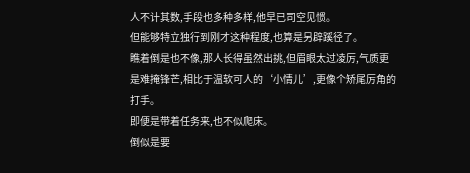人不计其数,手段也多种多样,他早已司空见惯。
但能够特立独行到刚才这种程度,也算是另辟蹊径了。
瞧着倒是也不像,那人长得虽然出挑,但眉眼太过凌厉,气质更是难掩锋芒,相比于温软可人的‘小情儿’,更像个矫尾厉角的打手。
即便是带着任务来,也不似爬床。
倒似是要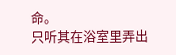命。
只听其在浴室里弄出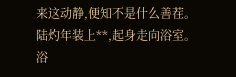来这动静,便知不是什么善茬。
陆灼年装上**,起身走向浴室。
浴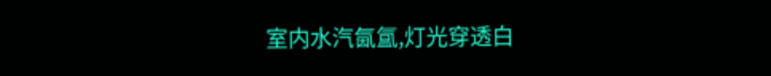室内水汽氤氲,灯光穿透白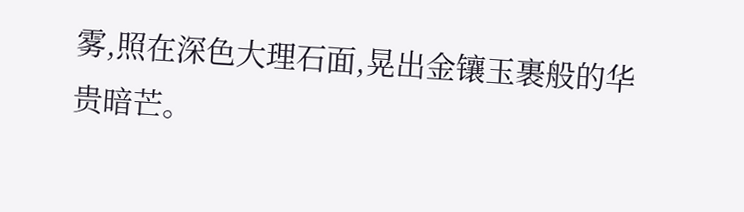雾,照在深色大理石面,晃出金镶玉裹般的华贵暗芒。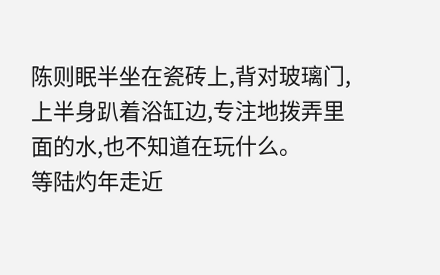陈则眠半坐在瓷砖上,背对玻璃门,上半身趴着浴缸边,专注地拨弄里面的水,也不知道在玩什么。
等陆灼年走近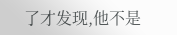了才发现,他不是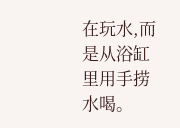在玩水,而是从浴缸里用手捞水喝。